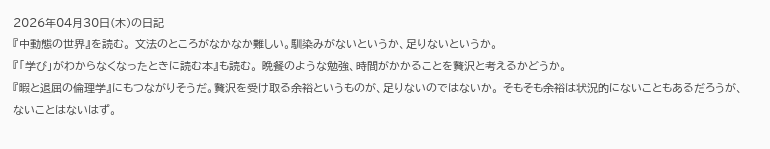2026年04月30日(木)の日記
『中動態の世界』を読む。 文法のところがなかなか難しい。馴染みがないというか、足りないというか。
『「学び」がわからなくなったときに読む本』も読む。 晩餐のような勉強、時間がかかることを贅沢と考えるかどうか。
『暇と退屈の倫理学』にもつながりそうだ。贅沢を受け取る余裕というものが、足りないのではないか。 そもそも余裕は状況的にないこともあるだろうが、ないことはないはず。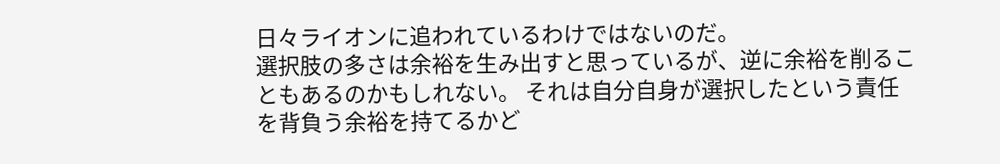日々ライオンに追われているわけではないのだ。
選択肢の多さは余裕を生み出すと思っているが、逆に余裕を削ることもあるのかもしれない。 それは自分自身が選択したという責任を背負う余裕を持てるかど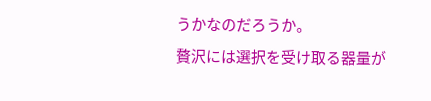うかなのだろうか。
贅沢には選択を受け取る器量が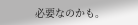必要なのかも。